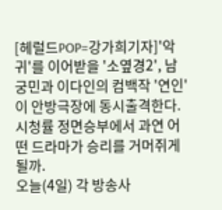[헤럴드POP=강가희기자]'악귀'를 이어받을 '소옆경2', 남궁민과 이다인의 컴백작 '연인'이 안방극장에 동시출격한다. 시청률 정면승부에서 과연 어떤 드라마가 승리를 거머쥐게 될까.
오늘(4일) 각 방송사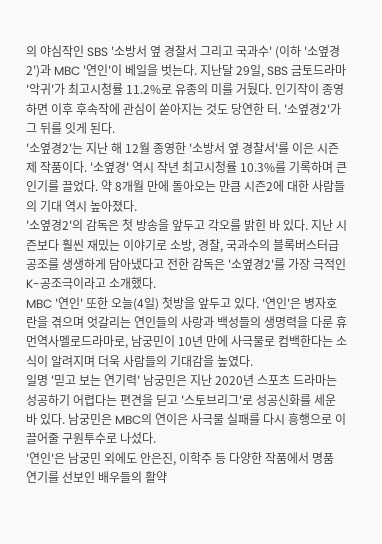의 야심작인 SBS '소방서 옆 경찰서 그리고 국과수' (이하 '소옆경2')과 MBC '연인'이 베일을 벗는다. 지난달 29일, SBS 금토드라마 '악귀'가 최고시청률 11.2%로 유종의 미를 거뒀다. 인기작이 종영하면 이후 후속작에 관심이 쏟아지는 것도 당연한 터. '소옆경2'가 그 뒤를 잇게 된다.
'소옆경2'는 지난 해 12월 종영한 '소방서 옆 경찰서'를 이은 시즌제 작품이다. '소옆경' 역시 작년 최고시청률 10.3%를 기록하며 큰 인기를 끌었다. 약 8개월 만에 돌아오는 만큼 시즌2에 대한 사람들의 기대 역시 높아졌다.
'소옆경2'의 감독은 첫 방송을 앞두고 각오를 밝힌 바 있다. 지난 시즌보다 훨씬 재밌는 이야기로 소방, 경찰, 국과수의 블록버스터급 공조를 생생하게 담아냈다고 전한 감독은 '소옆경2'를 가장 극적인 K-공조극이라고 소개했다.
MBC '연인' 또한 오늘(4일) 첫방을 앞두고 있다. '연인'은 병자호란을 겪으며 엇갈리는 연인들의 사랑과 백성들의 생명력을 다룬 휴먼역사멜로드라마로, 남궁민이 10년 만에 사극물로 컴백한다는 소식이 알려지며 더욱 사람들의 기대감을 높였다.
일명 '믿고 보는 연기력' 남궁민은 지난 2020년 스포츠 드라마는 성공하기 어렵다는 편견을 딛고 '스토브리그'로 성공신화를 세운 바 있다. 남궁민은 MBC의 연이은 사극물 실패를 다시 흥행으로 이끌어줄 구원투수로 나섰다.
'연인'은 남궁민 외에도 안은진, 이학주 등 다양한 작품에서 명품 연기를 선보인 배우들의 활약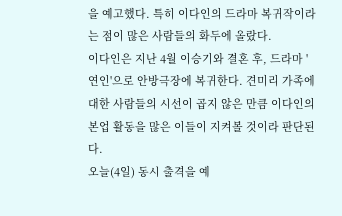을 예고했다. 특히 이다인의 드라마 복귀작이라는 점이 많은 사람들의 화두에 올랐다.
이다인은 지난 4월 이승기와 결혼 후, 드라마 '연인'으로 안방극장에 복귀한다. 견미리 가족에 대한 사람들의 시선이 곱지 않은 만큼 이다인의 본업 활동을 많은 이들이 지켜볼 것이라 판단된다.
오늘(4일) 동시 출격을 예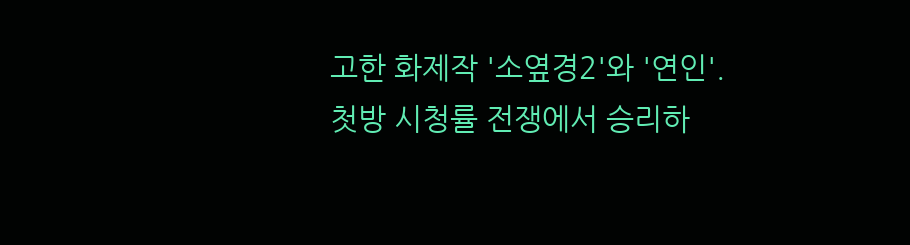고한 화제작 '소옆경2'와 '연인'. 첫방 시청률 전쟁에서 승리하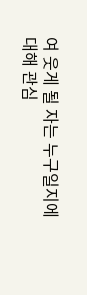여 웃게 될 자는 누구일지에 대해 관심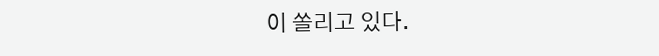이 쏠리고 있다.